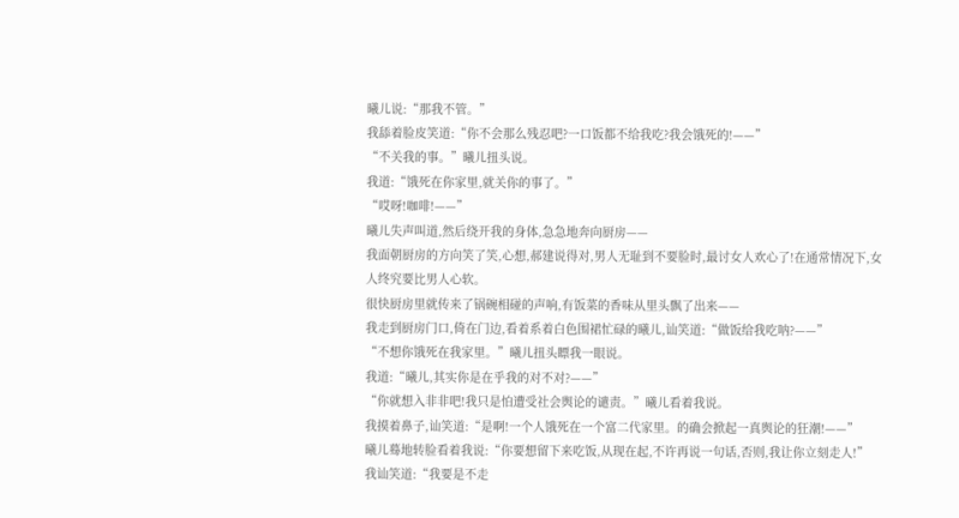曦儿说:“那我不管。”
我舔着脸皮笑道:“你不会那么残忍吧?一口饭都不给我吃?我会饿死的!——”
“不关我的事。”曦儿扭头说。
我道:“饿死在你家里,就关你的事了。”
“哎呀!咖啡!——”
曦儿失声叫道,然后绕开我的身体,急急地奔向厨房——
我面朝厨房的方向笑了笑,心想,郝建说得对,男人无耻到不要脸时,最讨女人欢心了!在通常情况下,女人终究要比男人心软。
很快厨房里就传来了锅碗相碰的声响,有饭菜的香味从里头飘了出来——
我走到厨房门口,倚在门边,看着系着白色围裙忙碌的曦儿,讪笑道:“做饭给我吃呐?——”
“不想你饿死在我家里。”曦儿扭头瞟我一眼说。
我道:“曦儿,其实你是在乎我的对不对?——”
“你就想入非非吧!我只是怕遭受社会舆论的谴责。”曦儿看着我说。
我摸着鼻子,讪笑道:“是啊!一个人饿死在一个富二代家里。的确会掀起一真舆论的狂潮!——”
曦儿蓦地转脸看着我说:“你要想留下来吃饭,从现在起,不许再说一句话,否则,我让你立刻走人!”
我讪笑道:“我要是不走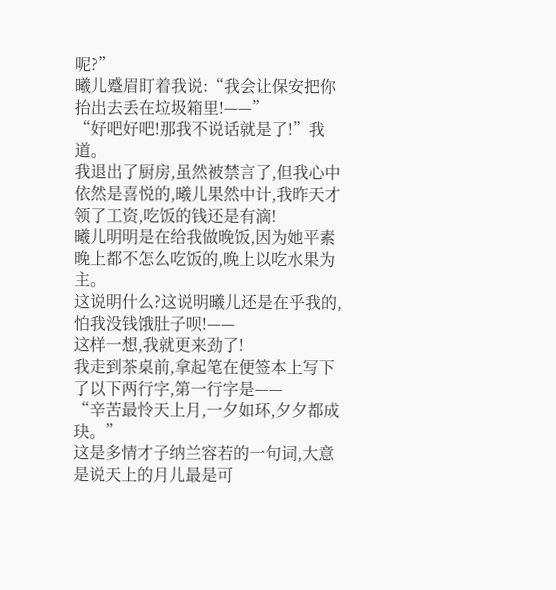呢?”
曦儿蹙眉盯着我说:“我会让保安把你抬出去丢在垃圾箱里!——”
“好吧好吧!那我不说话就是了!”我道。
我退出了厨房,虽然被禁言了,但我心中依然是喜悦的,曦儿果然中计,我昨天才领了工资,吃饭的钱还是有滴!
曦儿明明是在给我做晚饭,因为她平素晚上都不怎么吃饭的,晚上以吃水果为主。
这说明什么?这说明曦儿还是在乎我的,怕我没钱饿肚子呗!——
这样一想,我就更来劲了!
我走到茶桌前,拿起笔在便签本上写下了以下两行字,第一行字是——
“辛苦最怜天上月,一夕如环,夕夕都成玦。”
这是多情才子纳兰容若的一句词,大意是说天上的月儿最是可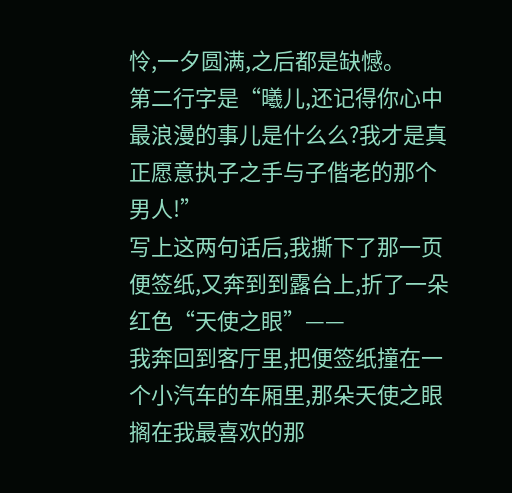怜,一夕圆满,之后都是缺憾。
第二行字是“曦儿,还记得你心中最浪漫的事儿是什么么?我才是真正愿意执子之手与子偕老的那个男人!”
写上这两句话后,我撕下了那一页便签纸,又奔到到露台上,折了一朵红色“天使之眼”——
我奔回到客厅里,把便签纸撞在一个小汽车的车厢里,那朵天使之眼搁在我最喜欢的那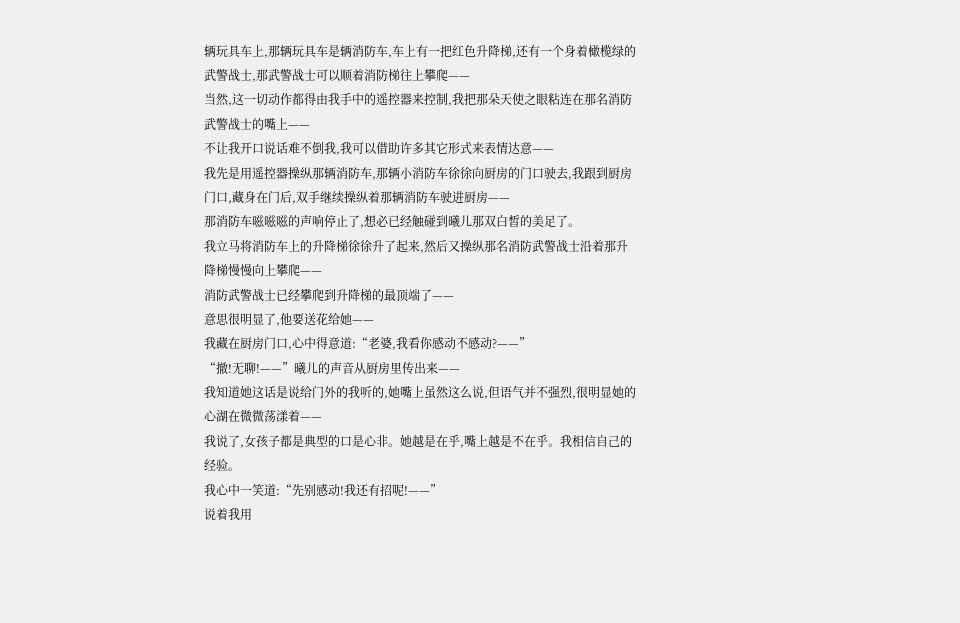辆玩具车上,那辆玩具车是辆消防车,车上有一把红色升降梯,还有一个身着橄榄绿的武警战士,那武警战士可以顺着消防梯往上攀爬——
当然,这一切动作都得由我手中的遥控器来控制,我把那朵天使之眼粘连在那名消防武警战士的嘴上——
不让我开口说话难不倒我,我可以借助许多其它形式来表情达意——
我先是用遥控器操纵那辆消防车,那辆小消防车徐徐向厨房的门口驶去,我跟到厨房门口,藏身在门后,双手继续操纵着那辆消防车驶进厨房——
那消防车嗞嗞嗞的声响停止了,想必已经触碰到曦儿那双白皙的美足了。
我立马将消防车上的升降梯徐徐升了起来,然后又操纵那名消防武警战士沿着那升降梯慢慢向上攀爬——
消防武警战士已经攀爬到升降梯的最顶端了——
意思很明显了,他要送花给她——
我藏在厨房门口,心中得意道:“老婆,我看你感动不感动?——”
“撤!无聊!——”曦儿的声音从厨房里传出来——
我知道她这话是说给门外的我听的,她嘴上虽然这么说,但语气并不强烈,很明显她的心湖在微微荡漾着——
我说了,女孩子都是典型的口是心非。她越是在乎,嘴上越是不在乎。我相信自己的经验。
我心中一笑道:“先别感动!我还有招呢!——”
说着我用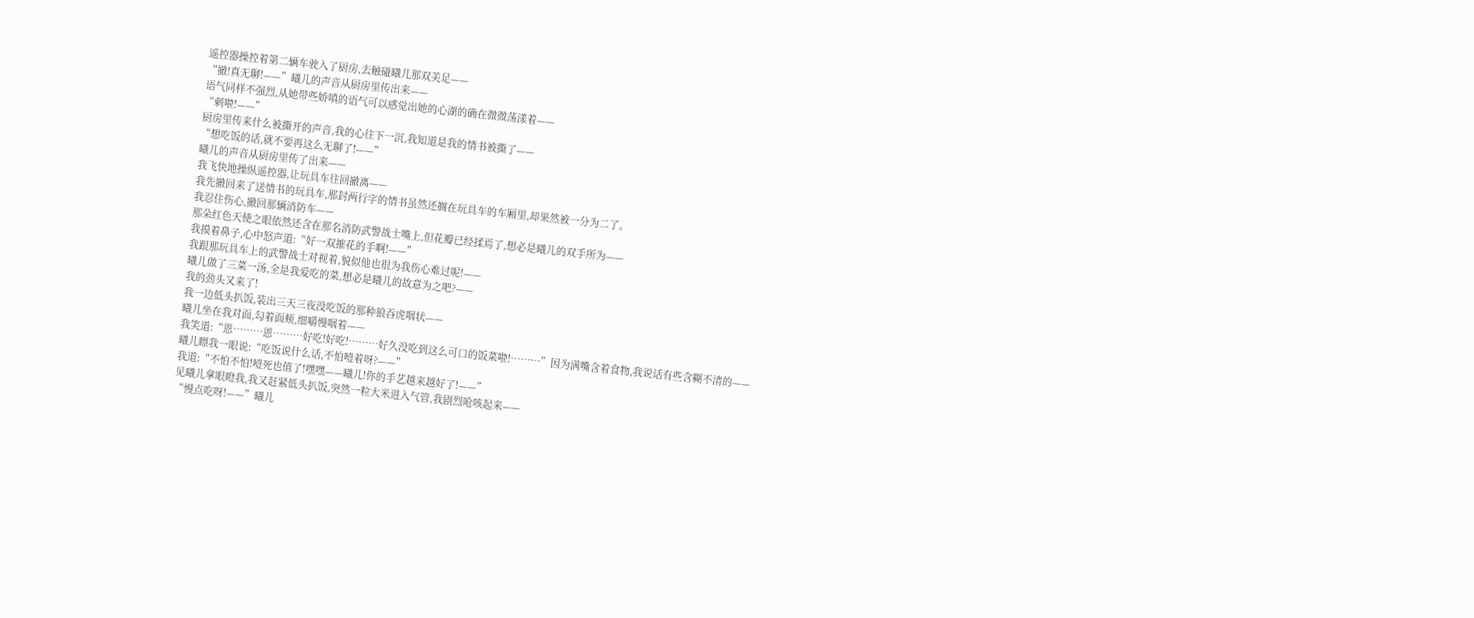遥控器操控着第二辆车驶入了厨房,去触碰曦儿那双美足——
“撤!真无聊!——”曦儿的声音从厨房里传出来——
语气同样不强烈,从她带些娇嗔的语气可以感觉出她的心湖的确在微微荡漾着——
“刺啦!——”
厨房里传来什么被撕开的声音,我的心往下一沉,我知道是我的情书被撕了——
“想吃饭的话,就不要再这么无聊了!——”
曦儿的声音从厨房里传了出来——
我飞快地操纵遥控器,让玩具车往回撤离——
我先撤回来了送情书的玩具车,那封两行字的情书虽然还搁在玩具车的车厢里,却果然被一分为二了。
我忍住伤心,撤回那辆消防车——
那朵红色天使之眼依然还含在那名消防武警战士嘴上,但花瓣已经揉焉了,想必是曦儿的双手所为——
我摸着鼻子,心中怒声道:“好一双摧花的手啊!——”
我跟那玩具车上的武警战士对视着,貌似他也很为我伤心难过呢!——
曦儿做了三菜一汤,全是我爱吃的菜,想必是曦儿的故意为之吧?——
我的劲头又来了!
我一边低头扒饭,装出三天三夜没吃饭的那种狼吞虎咽状——
曦儿坐在我对面,勾着面颊,细嚼慢咽着——
我笑道:“恩………恩………好吃!好吃!………好久没吃到这么可口的饭菜啦!………”因为满嘴含着食物,我说话有些含糊不清的——
曦儿瞟我一眼说:“吃饭说什么话,不怕噎着呀?——”
我道:“不怕不怕!噎死也值了!嘿嘿——曦儿!你的手艺越来越好了!——”
见曦儿拿眼瞪我,我又赶紧低头扒饭,突然一粒大米进入气管,我剧烈呛咳起来——
“慢点吃呀!——”曦儿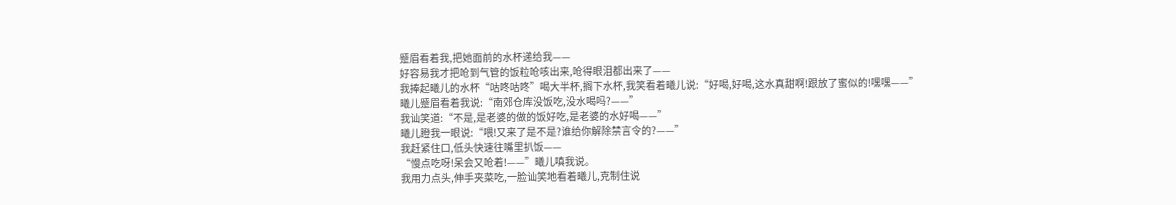蹙眉看着我,把她面前的水杯递给我——
好容易我才把呛到气管的饭粒呛咳出来,呛得眼泪都出来了——
我捧起曦儿的水杯“咕咚咕咚”喝大半杯,搁下水杯,我笑看着曦儿说:“好喝,好喝,这水真甜啊!跟放了蜜似的!嘿嘿——”
曦儿蹙眉看着我说:“南郊仓库没饭吃,没水喝吗?——”
我讪笑道:“不是,是老婆的做的饭好吃,是老婆的水好喝——”
曦儿瞪我一眼说:“喂!又来了是不是?谁给你解除禁言令的?——”
我赶紧住口,低头快速往嘴里扒饭——
“慢点吃呀!呆会又呛着!——”曦儿嗔我说。
我用力点头,伸手夹菜吃,一脸讪笑地看着曦儿,克制住说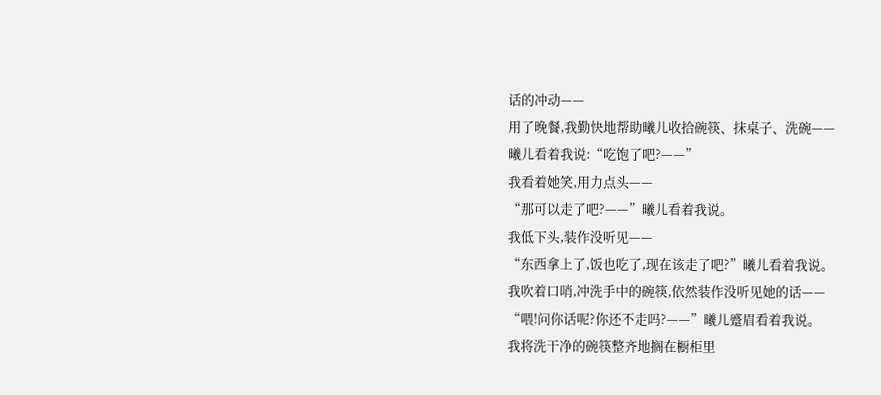话的冲动——
用了晚餐,我勤快地帮助曦儿收拾碗筷、抹桌子、洗碗——
曦儿看着我说:“吃饱了吧?——”
我看着她笑,用力点头——
“那可以走了吧?——”曦儿看着我说。
我低下头,装作没听见——
“东西拿上了,饭也吃了,现在该走了吧?”曦儿看着我说。
我吹着口哨,冲洗手中的碗筷,依然装作没听见她的话——
“喂!问你话呢?你还不走吗?——”曦儿蹙眉看着我说。
我将洗干净的碗筷整齐地搁在橱柜里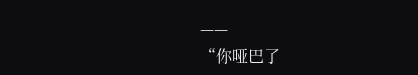——
“你哑巴了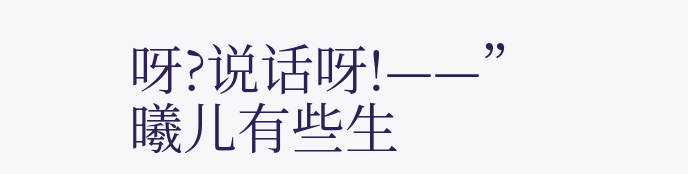呀?说话呀!——”
曦儿有些生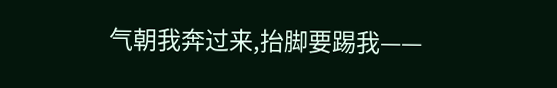气朝我奔过来,抬脚要踢我——